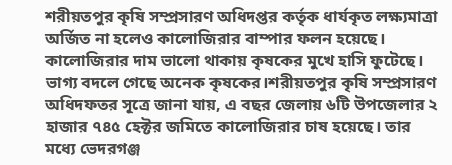শরীয়তপুর কৃষি সম্প্রসারণ অধিদপ্তর কর্তৃক ধার্যকৃত লক্ষ্যমাত্রা অর্জিত না হলেও কালোজিরার বাম্পার ফলন হয়েছে। কালোজিরার দাম ভালো থাকায় কৃষকের মুখে হাসি ফুটেছে। ভাগ্য বদলে গেছে অনেক কৃষকের।শরীয়তপুর কৃষি সম্প্রসারণ অধিদফতর সূত্রে জানা যায়, এ বছর জেলায় ৬টি উপজেলার ২ হাজার ৭৪৫ হেক্টর জমিতে কালোজিরার চাষ হয়েছে। তার মধ্যে ভেদরগঞ্জ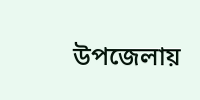উপজেলায়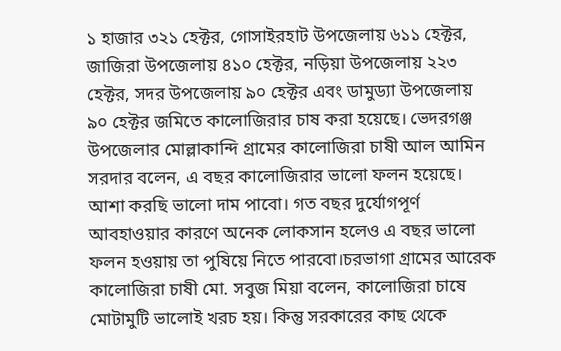১ হাজার ৩২১ হেক্টর, গোসাইরহাট উপজেলায় ৬১১ হেক্টর, জাজিরা উপজেলায় ৪১০ হেক্টর, নড়িয়া উপজেলায় ২২৩ হেক্টর, সদর উপজেলায় ৯০ হেক্টর এবং ডামুড্যা উপজেলায় ৯০ হেক্টর জমিতে কালোজিরার চাষ করা হয়েছে। ভেদরগঞ্জ উপজেলার মোল্লাকান্দি গ্রামের কালোজিরা চাষী আল আমিন সরদার বলেন, এ বছর কালোজিরার ভালো ফলন হয়েছে। আশা করছি ভালো দাম পাবো। গত বছর দুর্যোগপূর্ণ আবহাওয়ার কারণে অনেক লোকসান হলেও এ বছর ভালো ফলন হওয়ায় তা পুষিয়ে নিতে পারবো।চরভাগা গ্রামের আরেক কালোজিরা চাষী মো. সবুজ মিয়া বলেন, কালোজিরা চাষে মোটামুটি ভালোই খরচ হয়। কিন্তু সরকারের কাছ থেকে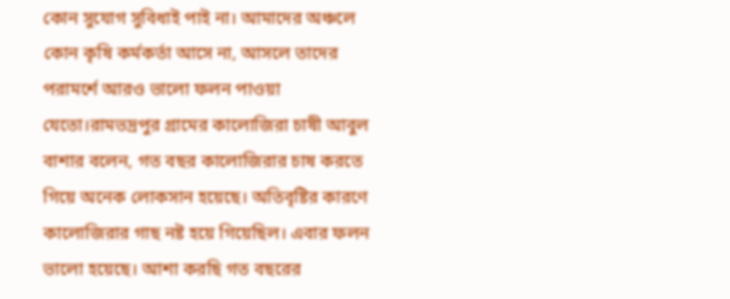কোন সুযোগ সুবিধাই পাই না। আমাদের অঞ্চলে কোন কৃষি কর্মকর্তা আসে না, আসলে তাদের পরামর্শে আরও ভালো ফলন পাওয়া যেতো।রামভদ্রপুর গ্রামের কালোজিরা চাষী আবুল বাশার বলেন, গত বছর কালোজিরার চাষ করতে গিয়ে অনেক লোকসান হয়েছে। অতিবৃষ্টির কারণে কালোজিরার গাছ নষ্ট হয়ে গিয়েছিল। এবার ফলন ভালো হয়েছে। আশা করছি গত বছরের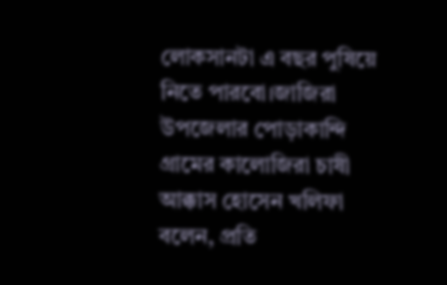লোকসানটা এ বছর পুষিয়ে নিতে পারবো।জাজিরা উপজেলার পোড়াকান্দি গ্রামের কালোজিরা চাষী আক্কাস হোসেন খলিফা বলেন, প্রতি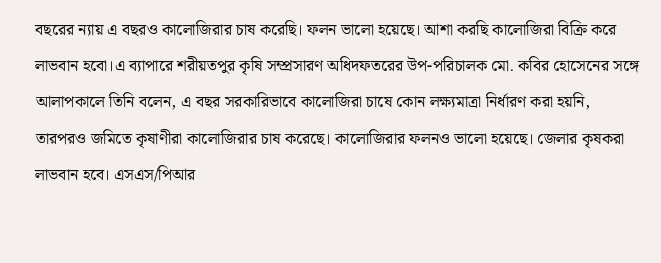বছরের ন্যায় এ বছরও কালোজিরার চাষ করেছি। ফলন ভালো হয়েছে। আশা করছি কালোজিরা বিক্রি করে লাভবান হবো।এ ব্যাপারে শরীয়তপুর কৃষি সম্প্রসারণ অধিদফতরের উপ-পরিচালক মো. কবির হোসেনের সঙ্গে আলাপকালে তিনি বলেন, এ বছর সরকারিভাবে কালোজিরা চাষে কোন লক্ষ্যমাত্রা নির্ধারণ করা হয়নি, তারপরও জমিতে কৃষাণীরা কালোজিরার চাষ করেছে। কালোজিরার ফলনও ভালো হয়েছে। জেলার কৃষকরা লাভবান হবে। এসএস/পিআর